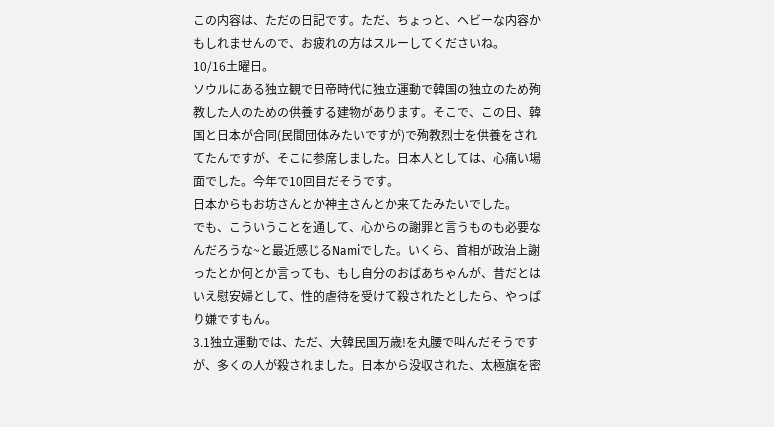この内容は、ただの日記です。ただ、ちょっと、ヘビーな内容かもしれませんので、お疲れの方はスルーしてくださいね。
10/16土曜日。
ソウルにある独立観で日帝時代に独立運動で韓国の独立のため殉教した人のための供養する建物があります。そこで、この日、韓国と日本が合同(民間団体みたいですが)で殉教烈士を供養をされてたんですが、そこに参席しました。日本人としては、心痛い場面でした。今年で10回目だそうです。
日本からもお坊さんとか神主さんとか来てたみたいでした。
でも、こういうことを通して、心からの謝罪と言うものも必要なんだろうな~と最近感じるNamiでした。いくら、首相が政治上謝ったとか何とか言っても、もし自分のおばあちゃんが、昔だとはいえ慰安婦として、性的虐待を受けて殺されたとしたら、やっぱり嫌ですもん。
3.1独立運動では、ただ、大韓民国万歳!を丸腰で叫んだそうですが、多くの人が殺されました。日本から没収された、太極旗を密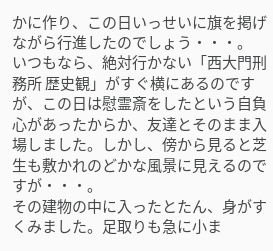かに作り、この日いっせいに旗を掲げながら行進したのでしょう・・・。
いつもなら、絶対行かない「西大門刑務所 歴史観」がすぐ横にあるのですが、この日は慰霊斎をしたという自負心があったからか、友達とそのまま入場しました。しかし、傍から見ると芝生も敷かれのどかな風景に見えるのですが・・・。
その建物の中に入ったとたん、身がすくみました。足取りも急に小ま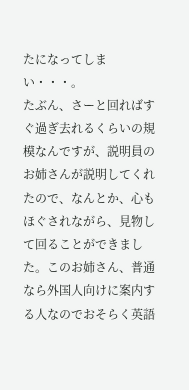たになってしまい・・・。
たぶん、さーと回ればすぐ過ぎ去れるくらいの規模なんですが、説明員のお姉さんが説明してくれたので、なんとか、心もほぐされながら、見物して回ることができました。このお姉さん、普通なら外国人向けに案内する人なのでおそらく英語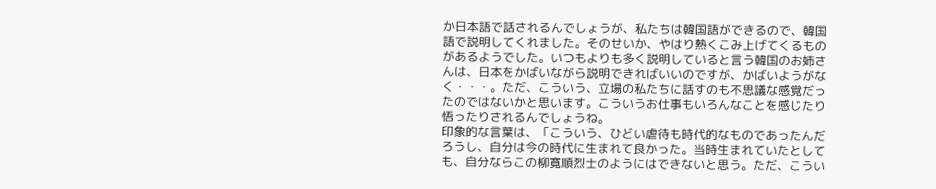か日本語で話されるんでしょうが、私たちは韓国語ができるので、韓国語で説明してくれました。そのせいか、やはり熱くこみ上げてくるものがあるようでした。いつもよりも多く説明していると言う韓国のお姉さんは、日本をかばいながら説明できればいいのですが、かばいようがなく・・・。ただ、こういう、立場の私たちに話すのも不思議な感覚だったのではないかと思います。こういうお仕事もいろんなことを感じたり悟ったりされるんでしょうね。
印象的な言葉は、「こういう、ひどい虐待も時代的なものであったんだろうし、自分は今の時代に生まれて良かった。当時生まれていたとしても、自分ならこの柳寛順烈士のようにはできないと思う。ただ、こうい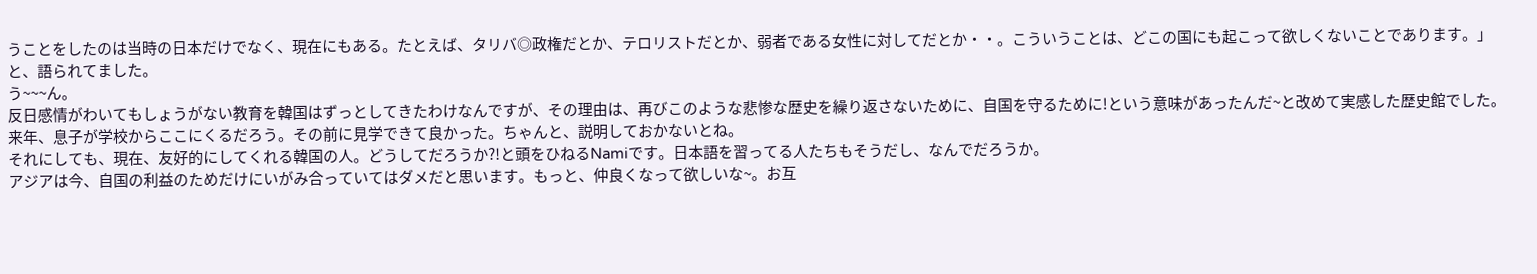うことをしたのは当時の日本だけでなく、現在にもある。たとえば、タリバ◎政権だとか、テロリストだとか、弱者である女性に対してだとか・・。こういうことは、どこの国にも起こって欲しくないことであります。」と、語られてました。
う~~~ん。
反日感情がわいてもしょうがない教育を韓国はずっとしてきたわけなんですが、その理由は、再びこのような悲惨な歴史を繰り返さないために、自国を守るために!という意味があったんだ~と改めて実感した歴史館でした。
来年、息子が学校からここにくるだろう。その前に見学できて良かった。ちゃんと、説明しておかないとね。
それにしても、現在、友好的にしてくれる韓国の人。どうしてだろうか?!と頭をひねるNamiです。日本語を習ってる人たちもそうだし、なんでだろうか。
アジアは今、自国の利益のためだけにいがみ合っていてはダメだと思います。もっと、仲良くなって欲しいな~。お互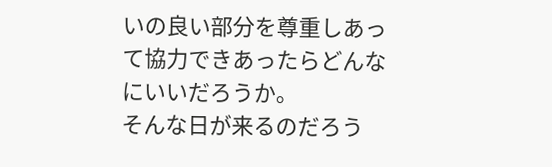いの良い部分を尊重しあって協力できあったらどんなにいいだろうか。
そんな日が来るのだろう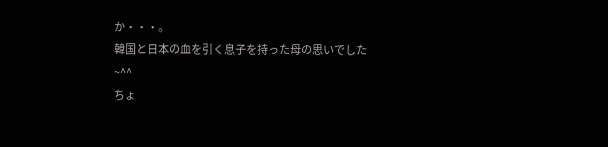か・・・。
韓国と日本の血を引く息子を持った母の思いでした~^^
ちょ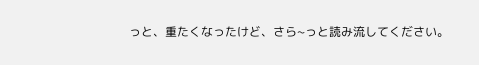っと、重たくなったけど、さら~っと読み流してください。